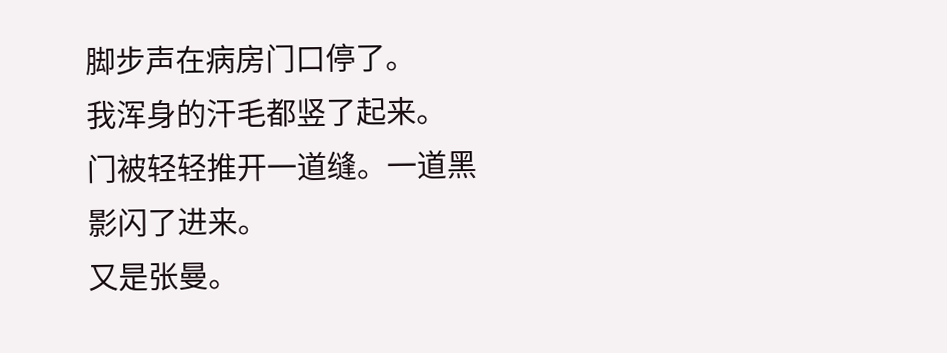脚步声在病房门口停了。
我浑身的汗毛都竖了起来。
门被轻轻推开一道缝。一道黑影闪了进来。
又是张曼。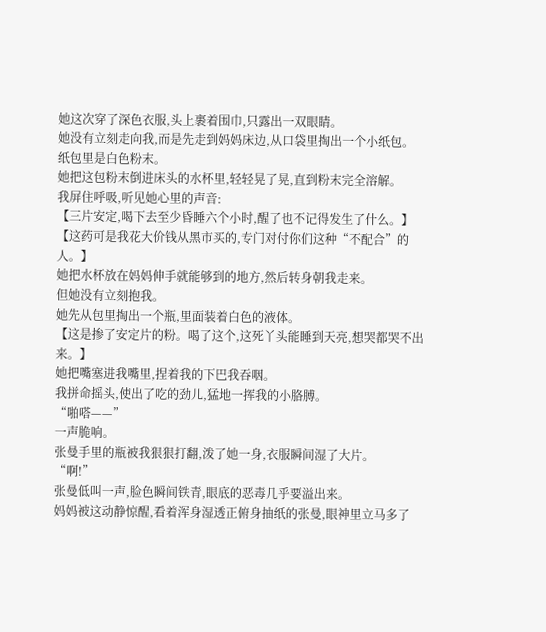她这次穿了深色衣服,头上裹着围巾,只露出一双眼睛。
她没有立刻走向我,而是先走到妈妈床边,从口袋里掏出一个小纸包。
纸包里是白色粉末。
她把这包粉末倒进床头的水杯里,轻轻晃了晃,直到粉末完全溶解。
我屏住呼吸,听见她心里的声音:
【三片安定,喝下去至少昏睡六个小时,醒了也不记得发生了什么。】
【这药可是我花大价钱从黑市买的,专门对付你们这种“不配合”的人。】
她把水杯放在妈妈伸手就能够到的地方,然后转身朝我走来。
但她没有立刻抱我。
她先从包里掏出一个瓶,里面装着白色的液体。
【这是掺了安定片的粉。喝了这个,这死丫头能睡到天亮,想哭都哭不出来。】
她把嘴塞进我嘴里,捏着我的下巴我吞咽。
我拼命摇头,使出了吃的劲儿,猛地一挥我的小胳膊。
“啪嗒——”
一声脆响。
张曼手里的瓶被我狠狠打翻,泼了她一身,衣服瞬间湿了大片。
“啊!”
张曼低叫一声,脸色瞬间铁青,眼底的恶毒几乎要溢出来。
妈妈被这动静惊醒,看着浑身湿透正俯身抽纸的张曼,眼神里立马多了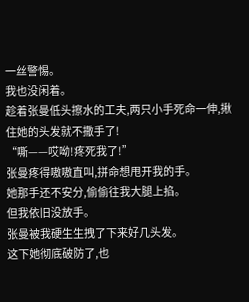一丝警惕。
我也没闲着。
趁着张曼低头擦水的工夫,两只小手死命一伸,揪住她的头发就不撒手了!
“嘶——哎呦!疼死我了!”
张曼疼得嗷嗷直叫,拼命想甩开我的手。
她那手还不安分,偷偷往我大腿上掐。
但我依旧没放手。
张曼被我硬生生拽了下来好几头发。
这下她彻底破防了,也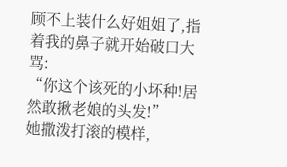顾不上装什么好姐姐了,指着我的鼻子就开始破口大骂:
“你这个该死的小坏种!居然敢揪老娘的头发!”
她撒泼打滚的模样,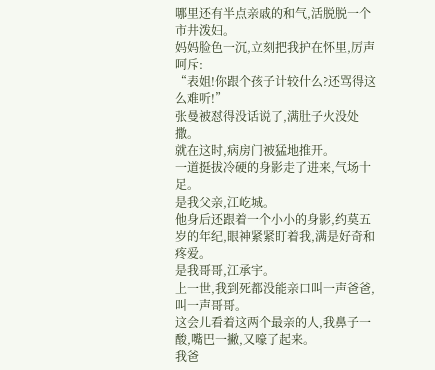哪里还有半点亲戚的和气,活脱脱一个市井泼妇。
妈妈脸色一沉,立刻把我护在怀里,厉声呵斥:
“表姐!你跟个孩子计较什么?还骂得这么难听!”
张曼被怼得没话说了,满肚子火没处撒。
就在这时,病房门被猛地推开。
一道挺拔冷硬的身影走了进来,气场十足。
是我父亲,江屹城。
他身后还跟着一个小小的身影,约莫五岁的年纪,眼神紧紧盯着我,满是好奇和疼爱。
是我哥哥,江承宇。
上一世,我到死都没能亲口叫一声爸爸,叫一声哥哥。
这会儿看着这两个最亲的人,我鼻子一酸,嘴巴一撇,又嚎了起来。
我爸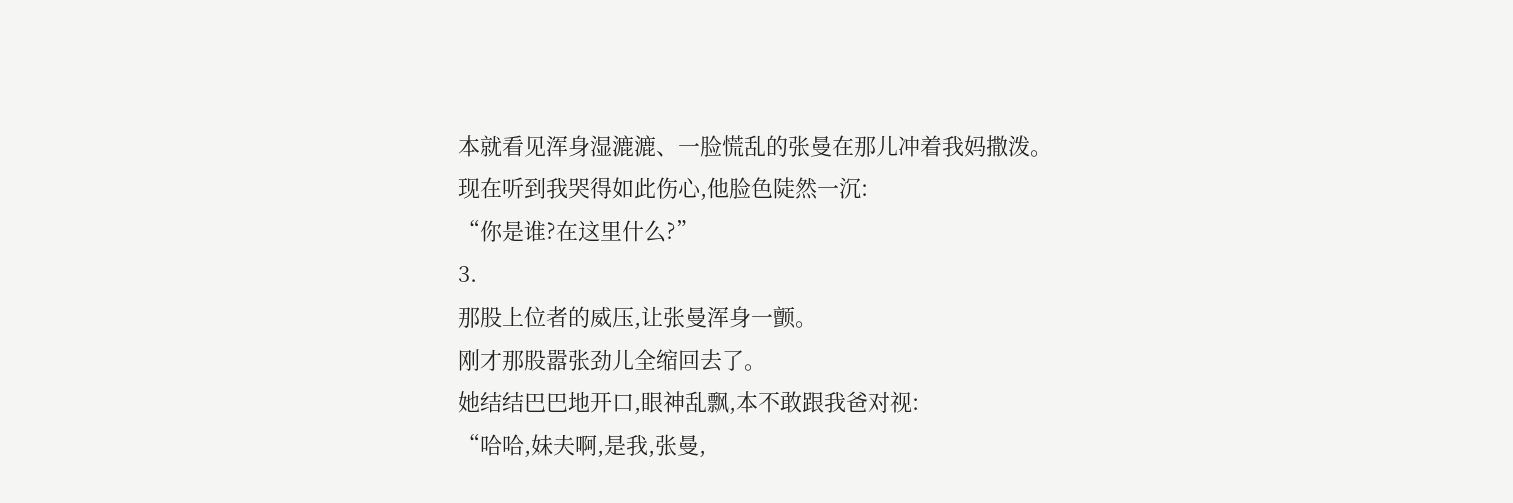本就看见浑身湿漉漉、一脸慌乱的张曼在那儿冲着我妈撒泼。
现在听到我哭得如此伤心,他脸色陡然一沉:
“你是谁?在这里什么?”
3.
那股上位者的威压,让张曼浑身一颤。
刚才那股嚣张劲儿全缩回去了。
她结结巴巴地开口,眼神乱飘,本不敢跟我爸对视:
“哈哈,妹夫啊,是我,张曼,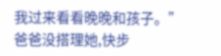我过来看看晚晚和孩子。”
爸爸没搭理她,快步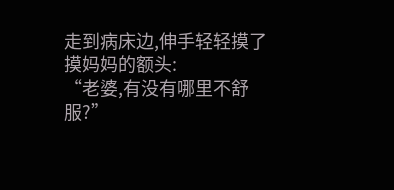走到病床边,伸手轻轻摸了摸妈妈的额头:
“老婆,有没有哪里不舒服?”